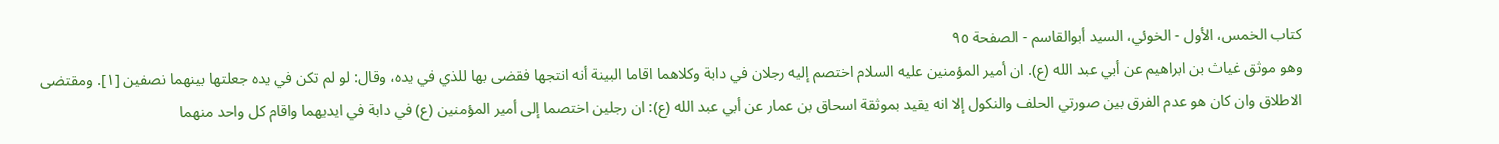كتاب الخمس، الأول - الخوئي، السيد أبوالقاسم - الصفحة ٩٥
وهو موثق غياث بن ابراهيم عن أبي عبد الله (ع). ان أمير المؤمنين عليه السلام اختصم إليه رجلان في دابة وكلاهما اقاما البينة أنه انتجها فقضى بها للذي في يده، وقال: لو لم تكن في يده جعلتها بينهما نصفين [١]. ومقتضى الاطلاق وان كان هو عدم الفرق بين صورتي الحلف والنكول إلا انه يقيد بموثقة اسحاق بن عمار عن أبي عبد الله (ع): ان رجلين اختصما إلى أمير المؤمنين (ع) في دابة في ايديهما واقام كل واحد منهما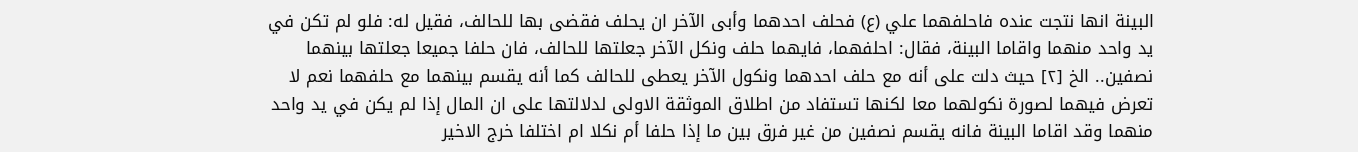البينة انها نتجت عنده فاحلفهما علي (ع) فحلف احدهما وأبى الآخر ان يحلف فقضى بها للحالف، فقيل له: فلو لم تكن في يد واحد منهما واقاما البينة، فقال: احلفهما، فايهما حلف ونكل الآخر جعلتها للحالف، فان حلفا جميعا جعلتها بينهما نصفين.. الخ [٢] حيث دلت على أنه مع حلف احدهما ونكول الآخر يعطى للحالف كما أنه يقسم بينهما مع حلفهما نعم لا تعرض فيهما لصورة نكولهما معا لكنها تستفاد من اطلاق الموثقة الاولى لدلالتها على ان المال إذا لم يكن في يد واحد منهما وقد اقاما البينة فانه يقسم نصفين من غير فرق بين ما إذا حلفا أم نكلا ام اختلفا خرج الاخير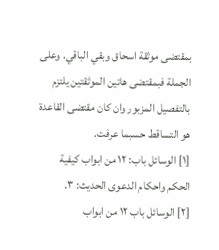بمقتضى موثقة اسحاق وبقي الباقي. وعلى الجملة فبمقتضى هاتين الموثقتين يلتزم بالتفصيل المزبور وان كان مقتضى القاعدة هو التساقط حسبما عرفت.
[١] الوسائل باب: ١٢ من ابواب كيفية الحكم واحكام الدعوى الحديث: ٣.
[٢] الوسائل باب ١٢ من ابواب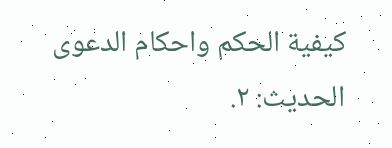كيفية الحكم واحكام الدعوى الحديث: ٢.